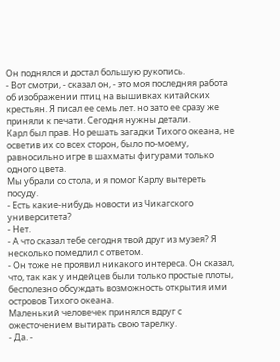Он поднялся и достал большую рукопись.
- Вот смотри, - сказал он, - это моя последняя работа об изображении птиц на вышивках китайских крестьян. Я писал ее семь лет. но зато ее сразу же приняли к печати. Сегодня нужны детали.
Карл был прав. Но решать загадки Тихого океана, не осветив их со всех сторон, было по-моему, равносильно игре в шахматы фигурами только одного цвета.
Мы убрали со стола, и я помог Карлу вытереть посуду.
- Есть какие-нибудь новости из Чикагского университета?
- Нет.
- А что сказал тебе сегодня твой друг из музея? Я несколько помедлил с ответом.
- Он тоже не проявил никакого интереса. Он сказал, что, так как у индейцев были только простые плоты, бесполезно обсуждать возможность открытия ими островов Тихого океана.
Маленький человечек принялся вдруг с ожесточением вытирать свою тарелку.
- Да. -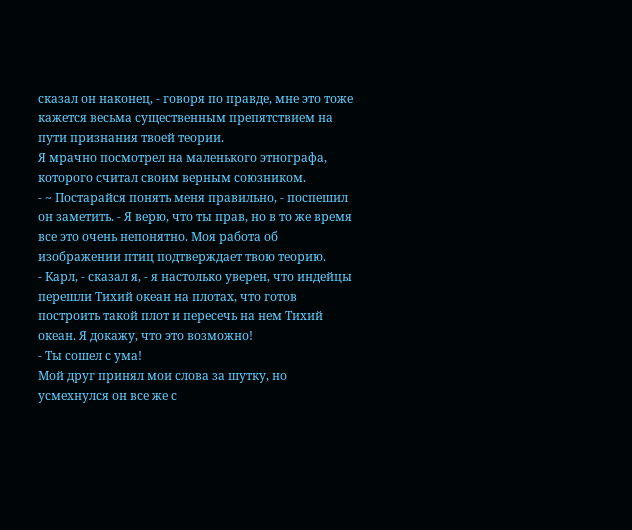сказал он наконец, - говоря по правде, мне это тоже кажется весьма существенным препятствием на пути признания твоей теории.
Я мрачно посмотрел на маленького этнографа, которого считал своим верным союзником.
- ~ Постарайся понять меня правильно, - поспешил он заметить. - Я верю, что ты прав, но в то же время все это очень непонятно. Моя работа об изображении птиц подтверждает твою теорию.
- Карл, - сказал я, - я настолько уверен, что индейцы перешли Тихий океан на плотах, что готов построить такой плот и пересечь на нем Тихий океан. Я докажу, что это возможно!
- Ты сошел с ума!
Мой друг принял мои слова за шутку, но усмехнулся он все же с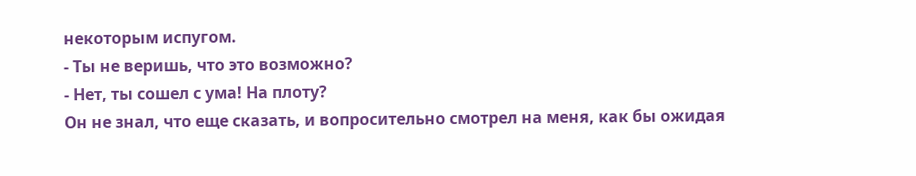некоторым испугом.
- Ты не веришь, что это возможно?
- Нет, ты сошел с ума! На плоту?
Он не знал, что еще сказать, и вопросительно смотрел на меня, как бы ожидая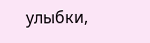улыбки,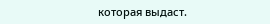которая выдаст.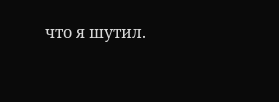что я шутил.